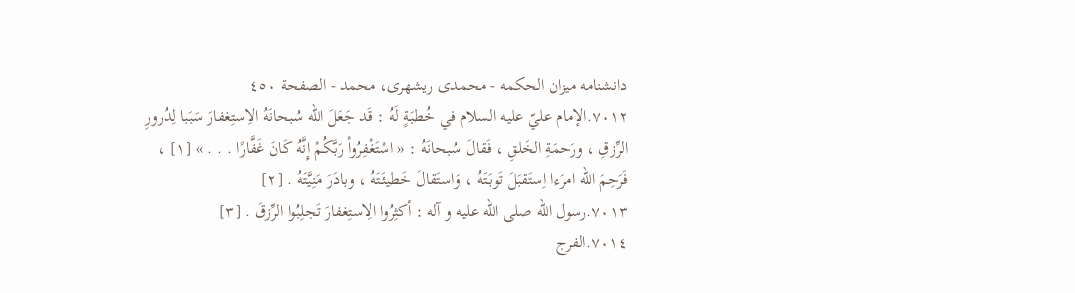دانشنامه ميزان الحكمه - محمدی ریشهری، محمد - الصفحة ٤٥٠
٧٠١٢.الإمام عليّ عليه السلام في خُطبَةٍ لَهُ : قَد جَعَلَ اللّه سُبحانَهُ الاِستِغفارَ سَبَبا لِدُرورِ الرِّزقِ ، ورَحمَةِ الخَلقِ ، فَقالَ سُبحانَهُ : « اسْتَغْفِرُواْ رَبَّكُمْ إِنَّهُ كَانَ غَفَّارًا . . . » [١] ، فَرَحِمَ اللّه امرَءا اِستَقبَلَ تَوبَتَهُ ، وَاستَقالَ خَطيئَتَهُ ، وبادَرَ مَنِيَّتَهُ . [٢]
٧٠١٣.رسول اللّه صلى الله عليه و آله : أكثِرُوا الِاستِغفارَ تَجلِبُوا الرِّزقَ . [٣]
٧٠١٤.الفرج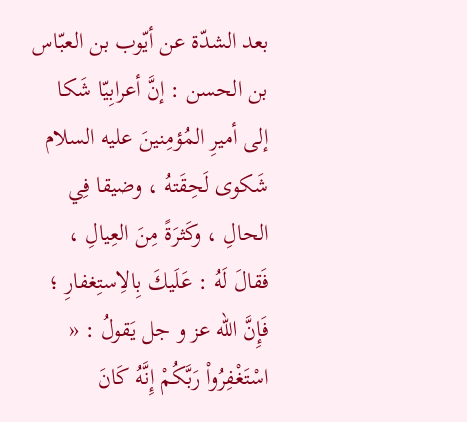بعد الشدّة عن أيّوب بن العبّاس بن الحسن : إنَّ أعرابِيّا شَكا إلى أميرِ المُؤمِنينَ عليه السلام شَكوى لَحِقَتهُ ، وضيقا فِي الحالِ ، وكَثرَةً مِنَ العِيالِ ، فَقالَ لَهُ : عَلَيكَ بِالاِستِغفارِ ؛ فَإِنَّ اللّه عز و جل يَقولُ : « اسْتَغْفِرُواْ رَبَّكُمْ إِنَّهُ كَانَ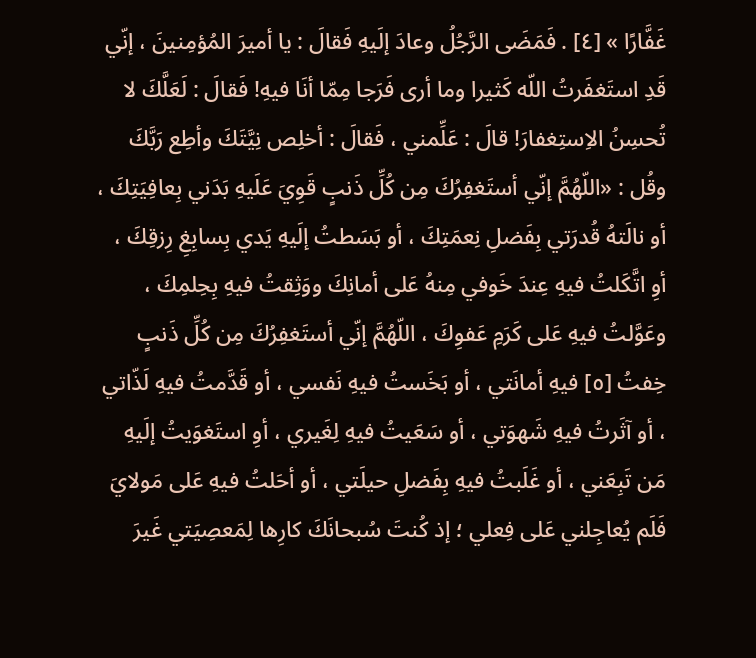غَفَّارًا » [٤] . فَمَضَى الرَّجُلُ وعادَ إلَيهِ فَقالَ : يا أميرَ المُؤمِنينَ ، إنّي قَدِ استَغفَرتُ اللّه كَثيرا وما أرى فَرَجا مِمّا أنَا فيهِ! فَقالَ : لَعَلَّكَ لا تُحسِنُ الاِستِغفارَ! قالَ : عَلِّمني ، فَقالَ : أخلِص نِيَّتَكَ وأطِع رَبَّكَ وقُل : «اللّهُمَّ إنّي أستَغفِرُكَ مِن كُلِّ ذَنبٍ قَوِيَ عَلَيهِ بَدَني بِعافِيَتِكَ ، أو نالَتهُ قُدرَتي بِفَضلِ نِعمَتِكَ ، أو بَسَطتُ إلَيهِ يَدي بِسابِغِ رِزقِكَ ، أوِ اتَّكَلتُ فيهِ عِندَ خَوفي مِنهُ عَلى أمانِكَ ووَثِقتُ فيهِ بِحِلمِكَ ، وعَوَّلتُ فيهِ عَلى كَرَمِ عَفوِكَ ، اللّهُمَّ إنّي أستَغفِرُكَ مِن كُلِّ ذَنبٍ خِفتُ [٥] فيهِ أمانَتي ، أو بَخَستُ فيهِ نَفسي ، أو قَدَّمتُ فيهِ لَذّاتي ، أو آثَرتُ فيهِ شَهوَتي ، أو سَعَيتُ فيهِ لِغَيري ، أوِ استَغوَيتُ إلَيهِ مَن تَبِعَني ، أو غَلَبتُ فيهِ بِفَضلِ حيلَتي ، أو أحَلتُ فيهِ عَلى مَولايَ فَلَم يُعاجِلني عَلى فِعلي ؛ إذ كُنتَ سُبحانَكَ كارِها لِمَعصِيَتي غَيرَ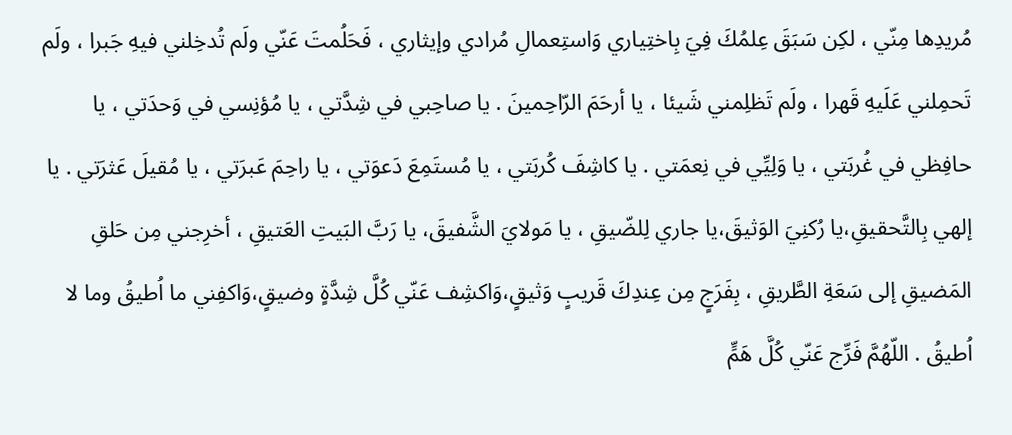مُريدِها مِنّي ، لكِن سَبَقَ عِلمُكَ فِيَ بِاختِياري وَاستِعمالِ مُرادي وإيثاري ، فَحَلُمتَ عَنّي ولَم تُدخِلني فيهِ جَبرا ، ولَم تَحمِلني عَلَيهِ قَهرا ، ولَم تَظلِمني شَيئا ، يا أرحَمَ الرّاحِمينَ . يا صاحِبي في شِدَّتي ، يا مُؤنِسي في وَحدَتي ، يا حافِظي في غُربَتي ، يا وَلِيِّي في نِعمَتي . يا كاشِفَ كُربَتي ، يا مُستَمِعَ دَعوَتي ، يا راحِمَ عَبرَتي ، يا مُقيلَ عَثرَتي . يا إلهي بِالتَّحقيقِ،يا رُكنِيَ الوَثيقَ،يا جاري لِلضّيقِ ، يا مَولايَ الشَّفيقَ، يا رَبَّ البَيتِ العَتيقِ ، أخرِجني مِن حَلقِ المَضيقِ إلى سَعَةِ الطَّريقِ ، بِفَرَجٍ مِن عِندِكَ قَريبٍ وَثيقٍ،وَاكشِف عَنّي كُلَّ شِدَّةٍ وضيقٍ،وَاكفِني ما اُطيقُ وما لا اُطيقُ . اللّهُمَّ فَرِّج عَنّي كُلَّ هَمٍّ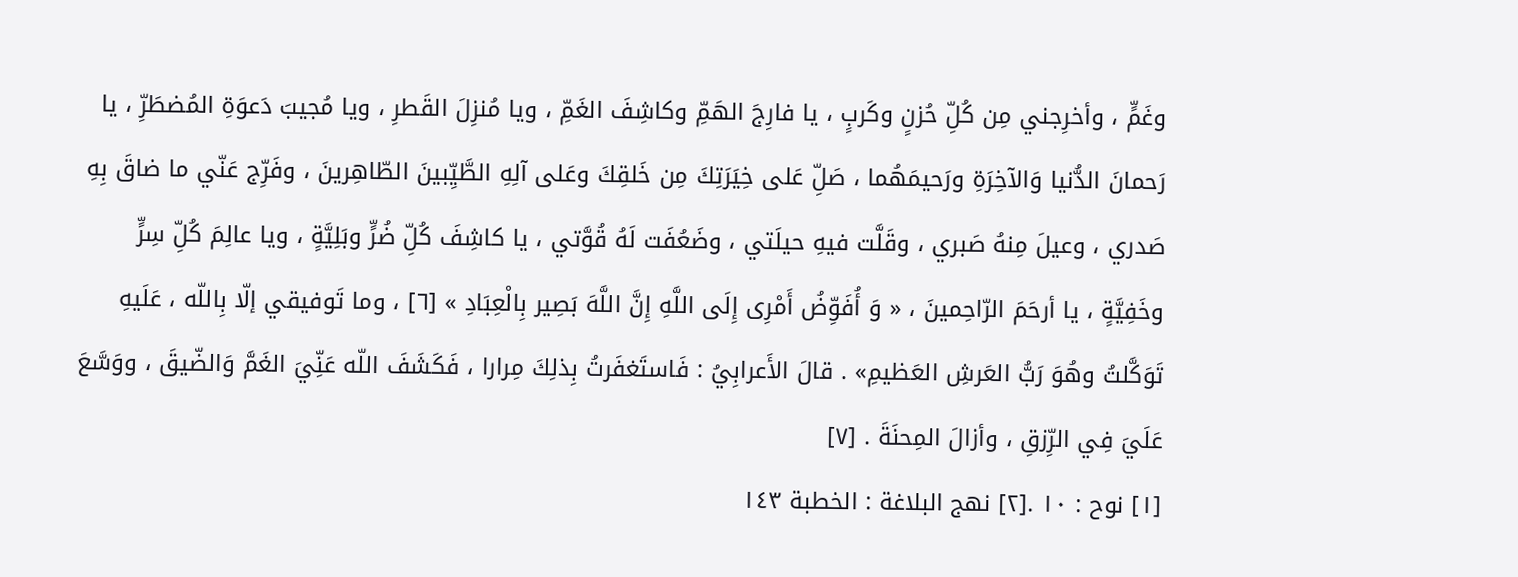وغَمٍّ ، وأخرِجني مِن كُلِّ حُزنٍ وكَربٍ ، يا فارِجَ الهَمِّ وكاشِفَ الغَمِّ ، ويا مُنزِلَ القَطرِ ، ويا مُجيبَ دَعوَةِ المُضطَرِّ ، يا رَحمانَ الدُّنيا وَالآخِرَةِ ورَحيمَهُما ، صَلِّ عَلى خِيَرَتِكَ مِن خَلقِكَ وعَلى آلِهِ الطَّيِّبينَ الطّاهِرينَ ، وفَرِّج عَنّي ما ضاقَ بِهِ صَدري ، وعيلَ مِنهُ صَبري ، وقَلَّت فيهِ حيلَتي ، وضَعُفَت لَهُ قُوَّتي ، يا كاشِفَ كُلِّ ضُرٍّ وبَلِيَّةٍ ، ويا عالِمَ كُلِّ سِرٍّ وخَفِيَّةٍ ، يا أرحَمَ الرّاحِمينَ ، « وَ أُفَوِّضُ أَمْرِى إِلَى اللَّهِ إِنَّ اللَّهَ بَصِير بِالْعِبَادِ » [٦] ، وما تَوفيقي إلّا بِاللّه ، عَلَيهِ تَوَكَّلتُ وهُوَ رَبُّ العَرشِ العَظيمِ» . قالَ الأَعرابِيُ : فَاستَغفَرتُ بِذلِكَ مِرارا ، فَكَشَفَ اللّه عَنِّيَ الغَمَّ وَالضّيقَ ، ووَسَّعَ عَلَيَ فِي الرِّزقِ ، وأزالَ المِحنَةَ . [٧]
[١] نوح : ١٠ .[٢] نهج البلاغة : الخطبة ١٤٣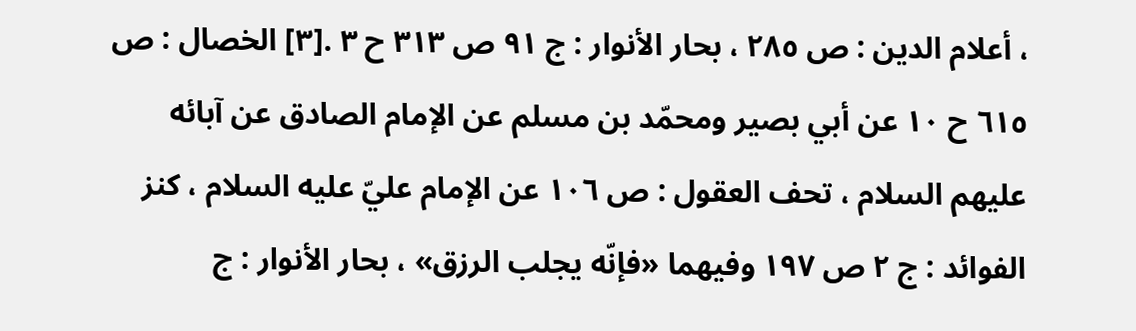، أعلام الدين : ص ٢٨٥ ، بحار الأنوار : ج ٩١ ص ٣١٣ ح ٣ .[٣] الخصال : ص ٦١٥ ح ١٠ عن أبي بصير ومحمّد بن مسلم عن الإمام الصادق عن آبائه عليهم السلام ، تحف العقول : ص ١٠٦ عن الإمام عليّ عليه السلام ، كنز الفوائد : ج ٢ ص ١٩٧ وفيهما «فإنّه يجلب الرزق» ، بحار الأنوار : ج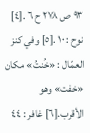٩٣ ص ٢٧٨ ح ٦ .[٤] نوح : ١٠ .[٥] وفي كنز العمّال : «خُنتُ» مكان «خفت» وهو الأقرب.[٦] غافر : ٤٤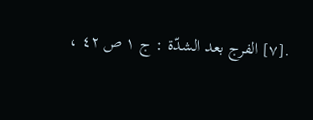.[٧] الفرج بعد الشدّة : ج ١ ص ٤٢ ،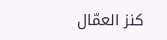كنز العمّال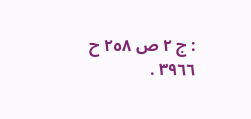: ج ٢ ص ٢٥٨ ح ٣٩٦٦ .